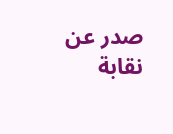صدر عن نقابة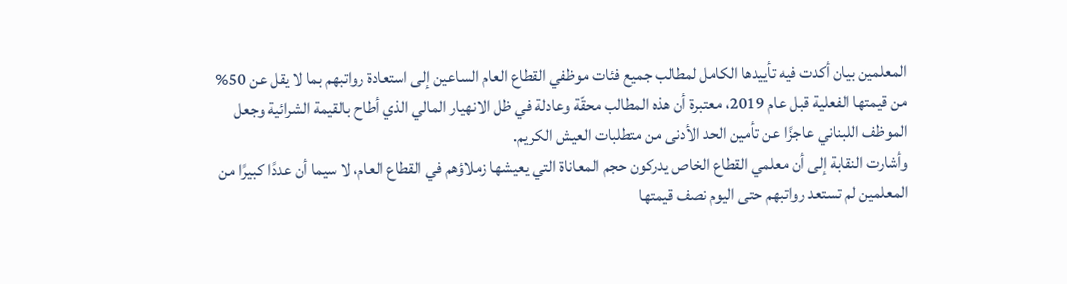المعلمين بيان أكدت فيه تأييدها الكامل لمطالب جميع فئات موظفي القطاع العام الساعين إلى استعادة رواتبهم بما لا يقل عن 50% من قيمتها الفعلية قبل عام 2019، معتبرة أن هذه المطالب محقّة وعادلة في ظل الانهيار المالي الذي أطاح بالقيمة الشرائية وجعل الموظف اللبناني عاجزًا عن تأمين الحد الأدنى من متطلبات العيش الكريم.
وأشارت النقابة إلى أن معلمي القطاع الخاص يدركون حجم المعاناة التي يعيشها زملاؤهم في القطاع العام، لا سيما أن عددًا كبيرًا من المعلمين لم تستعد رواتبهم حتى اليوم نصف قيمتها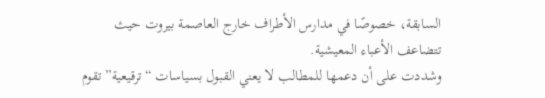السابقة، خصوصًا في مدارس الأطراف خارج العاصمة بيروت حيث تتضاعف الأعباء المعيشية.
وشددت على أن دعمها للمطالب لا يعني القبول بسياسات “ترقيعية” تقوم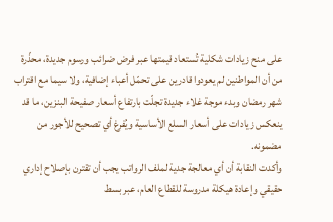على منح زيادات شكلية تُستعاد قيمتها عبر فرض ضرائب ورسوم جديدة، محذّرة من أن المواطنين لم يعودوا قادرين على تحمّل أعباء إضافية، ولا سيما مع اقتراب شهر رمضان وبدء موجة غلاء جديدة تجلّت بارتفاع أسعار صفيحة البنزين، ما قد ينعكس زيادات على أسعار السلع الأساسية ويُفرغ أي تصحيح للأجور من مضمونه.
وأكدت النقابة أن أي معالجة جدية لملف الرواتب يجب أن تقترن بإصلاح إداري حقيقي وإعادة هيكلة مدروسة للقطاع العام، عبر بسط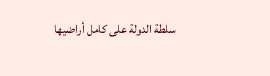سلطة الدولة على كامل أراضيها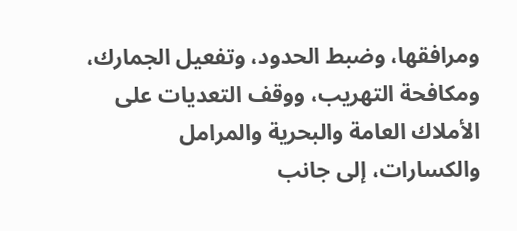ومرافقها، وضبط الحدود، وتفعيل الجمارك، ومكافحة التهريب، ووقف التعديات على الأملاك العامة والبحرية والمرامل والكسارات، إلى جانب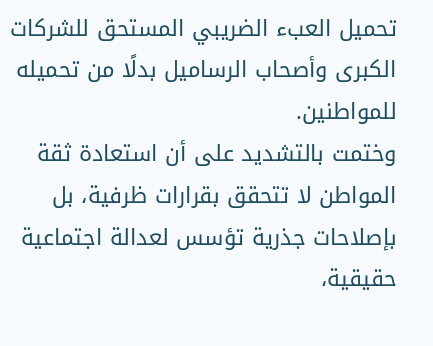تحميل العبء الضريبي المستحق للشركات الكبرى وأصحاب الرساميل بدلًا من تحميله للمواطنين.
وختمت بالتشديد على أن استعادة ثقة المواطن لا تتحقق بقرارات ظرفية، بل بإصلاحات جذرية تؤسس لعدالة اجتماعية حقيقية،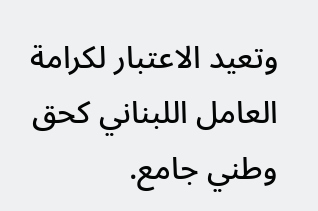وتعيد الاعتبار لكرامة العامل اللبناني كحق وطني جامع.